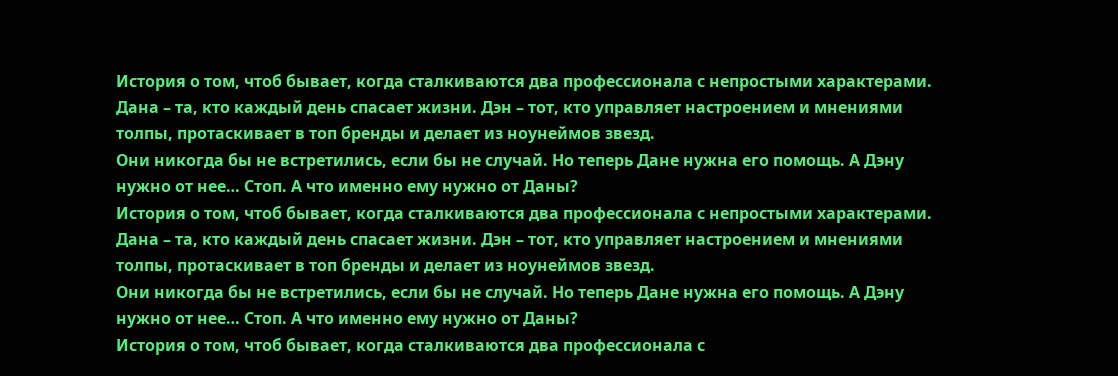История о том, чтоб бывает, когда сталкиваются два профессионала с непростыми характерами.
Дана – та, кто каждый день спасает жизни. Дэн – тот, кто управляет настроением и мнениями толпы, протаскивает в топ бренды и делает из ноунеймов звезд.
Они никогда бы не встретились, если бы не случай. Но теперь Дане нужна его помощь. А Дэну нужно от нее… Стоп. А что именно ему нужно от Даны?
История о том, чтоб бывает, когда сталкиваются два профессионала с непростыми характерами.
Дана – та, кто каждый день спасает жизни. Дэн – тот, кто управляет настроением и мнениями толпы, протаскивает в топ бренды и делает из ноунеймов звезд.
Они никогда бы не встретились, если бы не случай. Но теперь Дане нужна его помощь. А Дэну нужно от нее… Стоп. А что именно ему нужно от Даны?
История о том, чтоб бывает, когда сталкиваются два профессионала с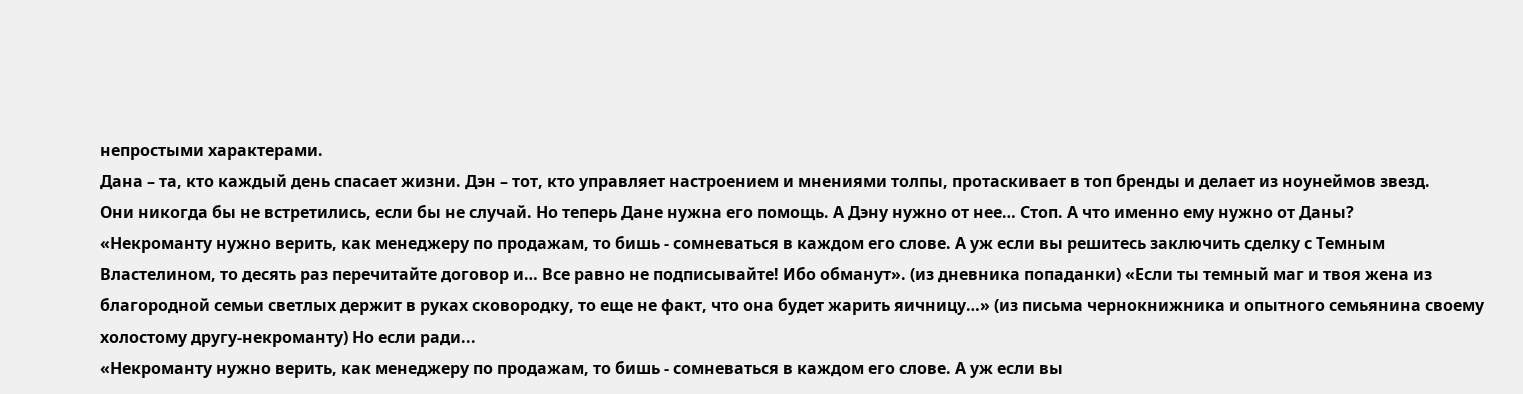непростыми характерами.
Дана – та, кто каждый день спасает жизни. Дэн – тот, кто управляет настроением и мнениями толпы, протаскивает в топ бренды и делает из ноунеймов звезд.
Они никогда бы не встретились, если бы не случай. Но теперь Дане нужна его помощь. А Дэну нужно от нее… Стоп. А что именно ему нужно от Даны?
«Некроманту нужно верить, как менеджеру по продажам, то бишь - сомневаться в каждом его слове. А уж если вы решитесь заключить сделку с Темным Властелином, то десять раз перечитайте договор и… Все равно не подписывайте! Ибо обманут». (из дневника попаданки) «Если ты темный маг и твоя жена из благородной семьи светлых держит в руках сковородку, то еще не факт, что она будет жарить яичницу…» (из письма чернокнижника и опытного семьянина своему холостому другу-некроманту) Но если ради...
«Некроманту нужно верить, как менеджеру по продажам, то бишь - сомневаться в каждом его слове. А уж если вы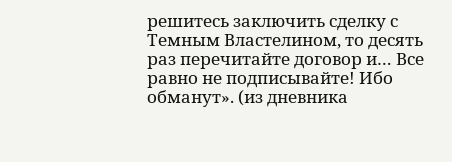решитесь заключить сделку с Темным Властелином, то десять раз перечитайте договор и… Все равно не подписывайте! Ибо обманут». (из дневника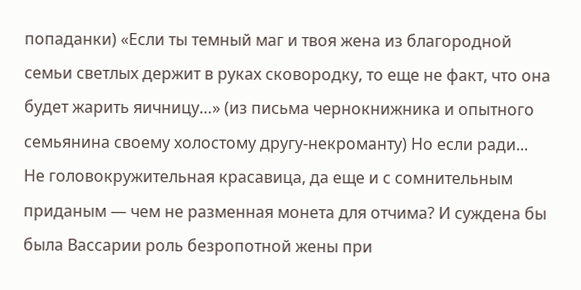попаданки) «Если ты темный маг и твоя жена из благородной семьи светлых держит в руках сковородку, то еще не факт, что она будет жарить яичницу…» (из письма чернокнижника и опытного семьянина своему холостому другу-некроманту) Но если ради...
Не головокружительная красавица, да еще и с сомнительным приданым — чем не разменная монета для отчима? И суждена бы была Вассарии роль безропотной жены при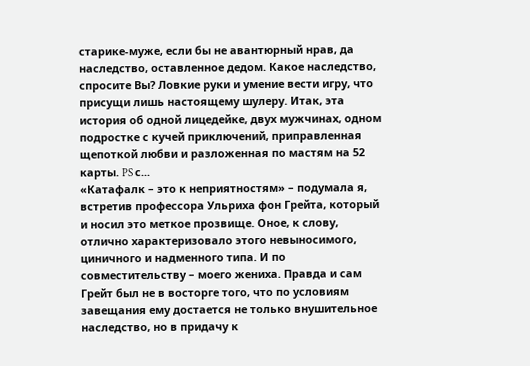старике-муже, если бы не авантюрный нрав, да наследство, оставленное дедом. Какое наследство, спросите Вы? Ловкие руки и умение вести игру, что присущи лишь настоящему шулеру. Итак, эта история об одной лицедейке, двух мужчинах, одном подростке с кучей приключений, приправленная щепоткой любви и разложенная по мастям на 52 карты. PS с...
«Катафалк – это к неприятностям» – подумала я, встретив профессора Ульриха фон Грейта, который и носил это меткое прозвище. Оное, к слову, отлично характеризовало этого невыносимого, циничного и надменного типа. И по совместительству – моего жениха. Правда и сам Грейт был не в восторге того, что по условиям завещания ему достается не только внушительное наследство, но в придачу к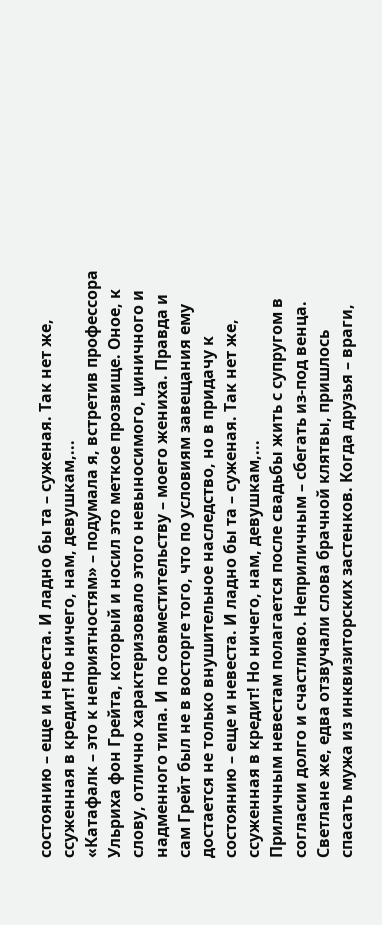состоянию – еще и невеста. И ладно бы та – суженая. Так нет же, ссуженная в кредит! Но ничего, нам, девушкам,...
«Катафалк – это к неприятностям» – подумала я, встретив профессора Ульриха фон Грейта, который и носил это меткое прозвище. Оное, к слову, отлично характеризовало этого невыносимого, циничного и надменного типа. И по совместительству – моего жениха. Правда и сам Грейт был не в восторге того, что по условиям завещания ему достается не только внушительное наследство, но в придачу к состоянию – еще и невеста. И ладно бы та – суженая. Так нет же, ссуженная в кредит! Но ничего, нам, девушкам,...
Приличным невестам полагается после свадьбы жить с супругом в согласии долго и счастливо. Неприличным – сбегать из-под венца. Светлане же, едва отзвучали слова брачной клятвы, пришлось спасать мужа из инквизиторских застенков. Когда друзья – враги,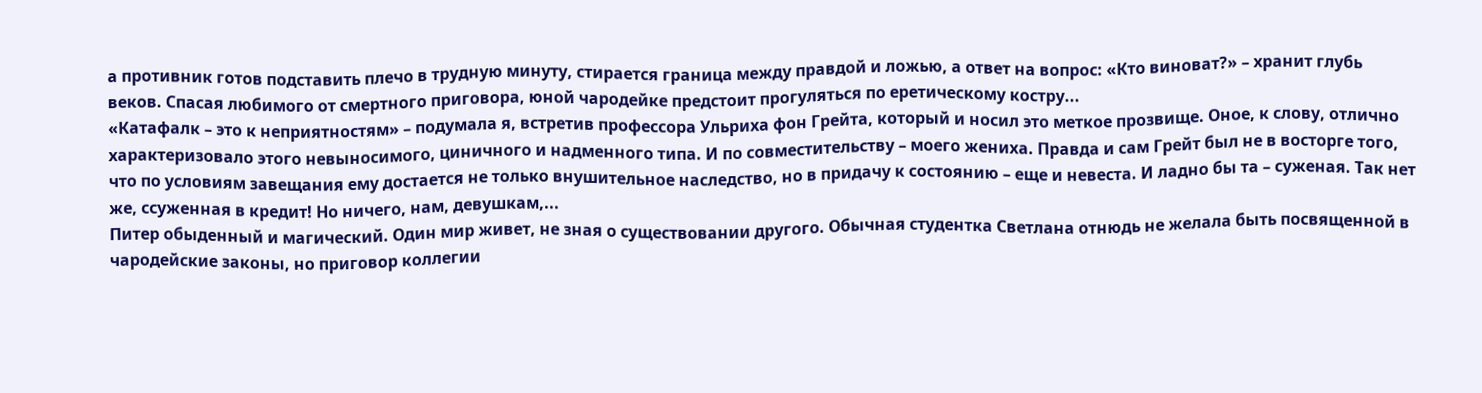а противник готов подставить плечо в трудную минуту, стирается граница между правдой и ложью, а ответ на вопрос: «Кто виноват?» – хранит глубь веков. Спасая любимого от смертного приговора, юной чародейке предстоит прогуляться по еретическому костру...
«Катафалк – это к неприятностям» – подумала я, встретив профессора Ульриха фон Грейта, который и носил это меткое прозвище. Оное, к слову, отлично характеризовало этого невыносимого, циничного и надменного типа. И по совместительству – моего жениха. Правда и сам Грейт был не в восторге того, что по условиям завещания ему достается не только внушительное наследство, но в придачу к состоянию – еще и невеста. И ладно бы та – суженая. Так нет же, ссуженная в кредит! Но ничего, нам, девушкам,...
Питер обыденный и магический. Один мир живет, не зная о существовании другого. Обычная студентка Светлана отнюдь не желала быть посвященной в чародейские законы, но приговор коллегии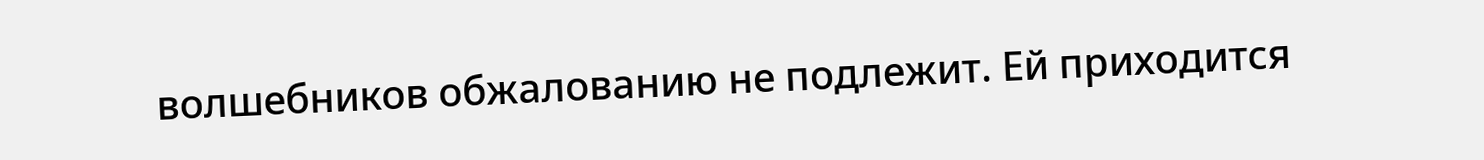волшебников обжалованию не подлежит. Ей приходится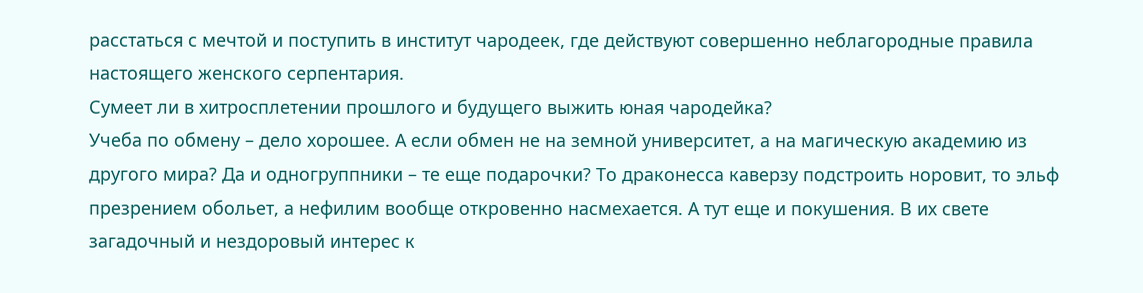расстаться с мечтой и поступить в институт чародеек, где действуют совершенно неблагородные правила настоящего женского серпентария.
Сумеет ли в хитросплетении прошлого и будущего выжить юная чародейка?
Учеба по обмену – дело хорошее. А если обмен не на земной университет, а на магическую академию из другого мира? Да и одногруппники – те еще подарочки? То драконесса каверзу подстроить норовит, то эльф презрением обольет, а нефилим вообще откровенно насмехается. А тут еще и покушения. В их свете загадочный и нездоровый интерес к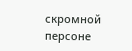скромной персоне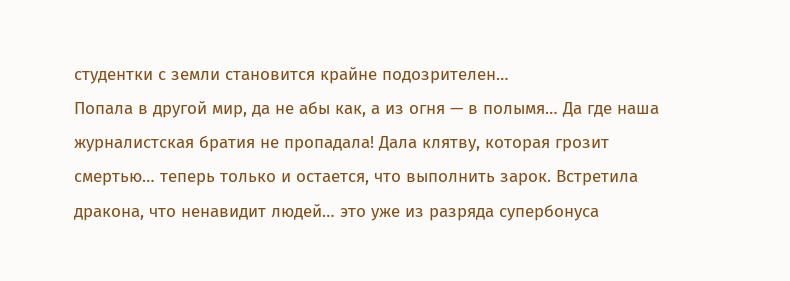студентки с земли становится крайне подозрителен…
Попала в другой мир, да не абы как, а из огня — в полымя… Да где наша журналистская братия не пропадала! Дала клятву, которая грозит смертью… теперь только и остается, что выполнить зарок. Встретила дракона, что ненавидит людей… это уже из разряда супербонуса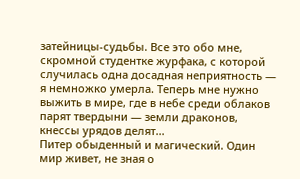затейницы-судьбы. Все это обо мне, скромной студентке журфака, с которой случилась одна досадная неприятность — я немножко умерла. Теперь мне нужно выжить в мире, где в небе среди облаков парят твердыни — земли драконов, кнессы урядов делят...
Питер обыденный и магический. Один мир живет, не зная о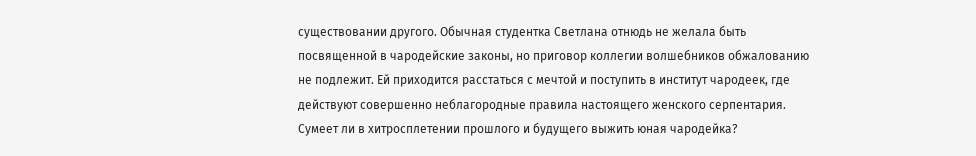существовании другого. Обычная студентка Светлана отнюдь не желала быть посвященной в чародейские законы, но приговор коллегии волшебников обжалованию не подлежит. Ей приходится расстаться с мечтой и поступить в институт чародеек, где действуют совершенно неблагородные правила настоящего женского серпентария.
Сумеет ли в хитросплетении прошлого и будущего выжить юная чародейка?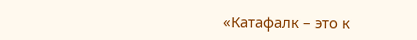«Катафалк – это к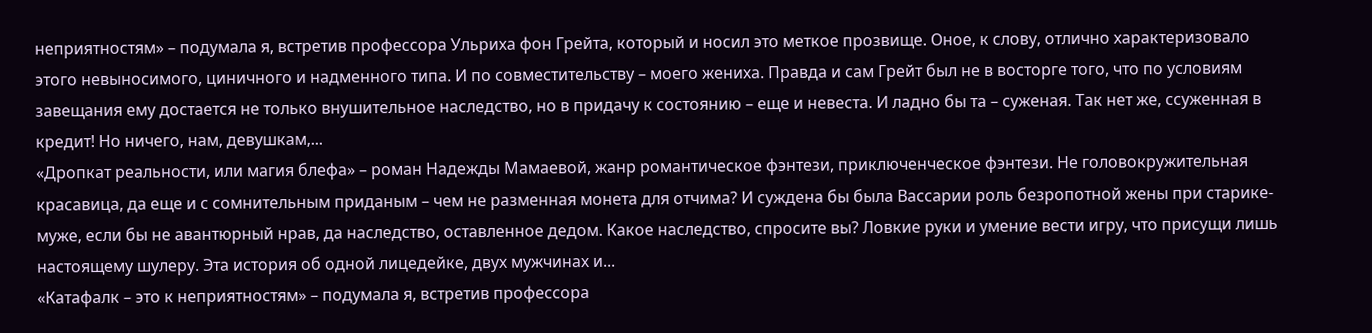неприятностям» – подумала я, встретив профессора Ульриха фон Грейта, который и носил это меткое прозвище. Оное, к слову, отлично характеризовало этого невыносимого, циничного и надменного типа. И по совместительству – моего жениха. Правда и сам Грейт был не в восторге того, что по условиям завещания ему достается не только внушительное наследство, но в придачу к состоянию – еще и невеста. И ладно бы та – суженая. Так нет же, ссуженная в кредит! Но ничего, нам, девушкам,...
«Дропкат реальности, или магия блефа» – роман Надежды Мамаевой, жанр романтическое фэнтези, приключенческое фэнтези. Не головокружительная красавица, да еще и с сомнительным приданым – чем не разменная монета для отчима? И суждена бы была Вассарии роль безропотной жены при старике-муже, если бы не авантюрный нрав, да наследство, оставленное дедом. Какое наследство, спросите вы? Ловкие руки и умение вести игру, что присущи лишь настоящему шулеру. Эта история об одной лицедейке, двух мужчинах и...
«Катафалк – это к неприятностям» – подумала я, встретив профессора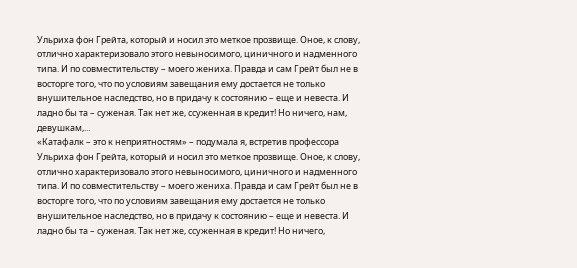Ульриха фон Грейта, который и носил это меткое прозвище. Оное, к слову, отлично характеризовало этого невыносимого, циничного и надменного типа. И по совместительству – моего жениха. Правда и сам Грейт был не в восторге того, что по условиям завещания ему достается не только внушительное наследство, но в придачу к состоянию – еще и невеста. И ладно бы та – суженая. Так нет же, ссуженная в кредит! Но ничего, нам, девушкам,...
«Катафалк – это к неприятностям» – подумала я, встретив профессора Ульриха фон Грейта, который и носил это меткое прозвище. Оное, к слову, отлично характеризовало этого невыносимого, циничного и надменного типа. И по совместительству – моего жениха. Правда и сам Грейт был не в восторге того, что по условиям завещания ему достается не только внушительное наследство, но в придачу к состоянию – еще и невеста. И ладно бы та – суженая. Так нет же, ссуженная в кредит! Но ничего,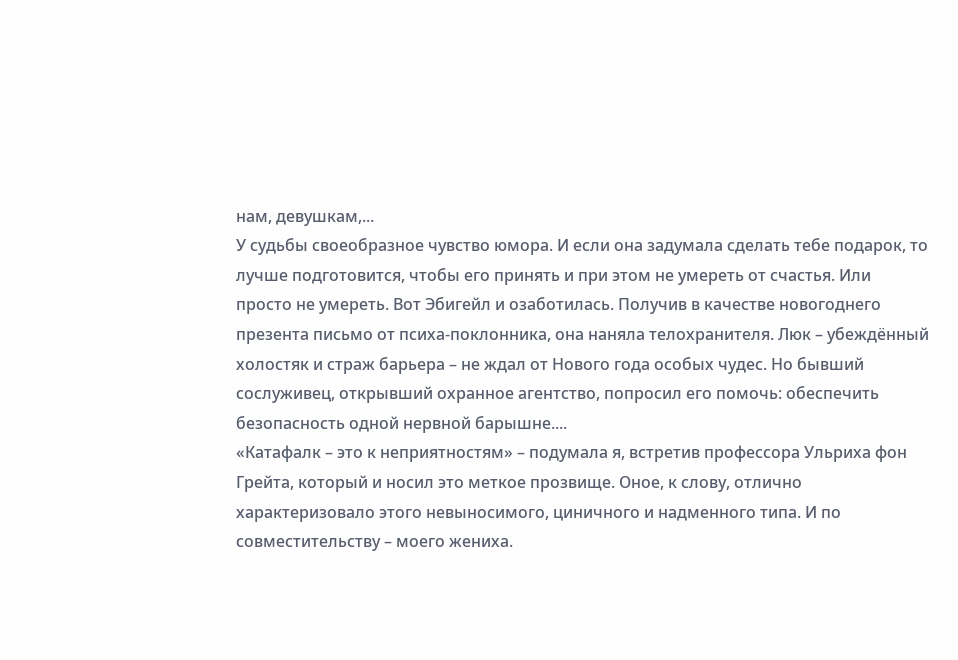нам, девушкам,...
У судьбы своеобразное чувство юмора. И если она задумала сделать тебе подарок, то лучше подготовится, чтобы его принять и при этом не умереть от счастья. Или просто не умереть. Вот Эбигейл и озаботилась. Получив в качестве новогоднего презента письмо от психа-поклонника, она наняла телохранителя. Люк – убеждённый холостяк и страж барьера – не ждал от Нового года особых чудес. Но бывший сослуживец, открывший охранное агентство, попросил его помочь: обеспечить безопасность одной нервной барышне....
«Катафалк – это к неприятностям» – подумала я, встретив профессора Ульриха фон Грейта, который и носил это меткое прозвище. Оное, к слову, отлично характеризовало этого невыносимого, циничного и надменного типа. И по совместительству – моего жениха.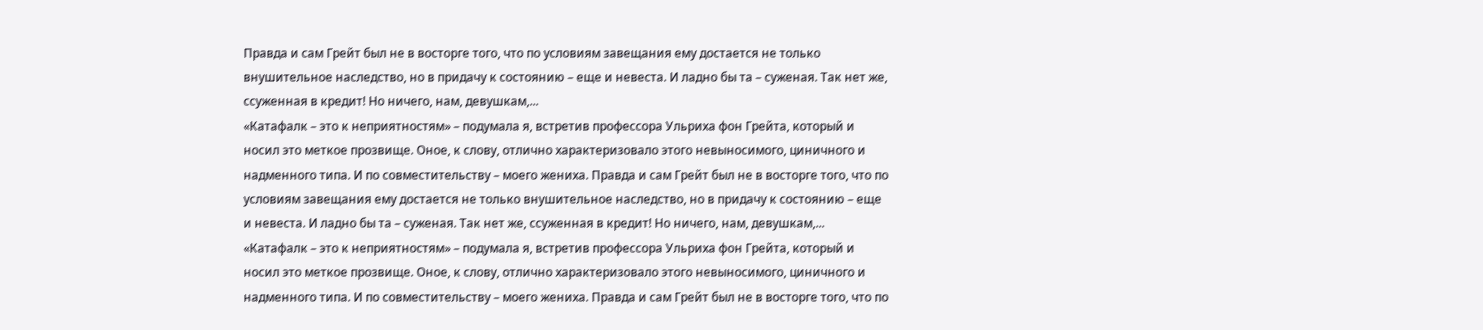Правда и сам Грейт был не в восторге того, что по условиям завещания ему достается не только внушительное наследство, но в придачу к состоянию – еще и невеста. И ладно бы та – суженая. Так нет же, ссуженная в кредит! Но ничего, нам, девушкам,...
«Катафалк – это к неприятностям» – подумала я, встретив профессора Ульриха фон Грейта, который и носил это меткое прозвище. Оное, к слову, отлично характеризовало этого невыносимого, циничного и надменного типа. И по совместительству – моего жениха. Правда и сам Грейт был не в восторге того, что по условиям завещания ему достается не только внушительное наследство, но в придачу к состоянию – еще и невеста. И ладно бы та – суженая. Так нет же, ссуженная в кредит! Но ничего, нам, девушкам,...
«Катафалк – это к неприятностям» – подумала я, встретив профессора Ульриха фон Грейта, который и носил это меткое прозвище. Оное, к слову, отлично характеризовало этого невыносимого, циничного и надменного типа. И по совместительству – моего жениха. Правда и сам Грейт был не в восторге того, что по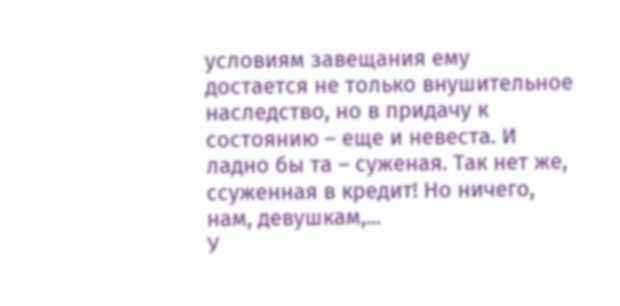условиям завещания ему достается не только внушительное наследство, но в придачу к состоянию – еще и невеста. И ладно бы та – суженая. Так нет же, ссуженная в кредит! Но ничего, нам, девушкам,...
У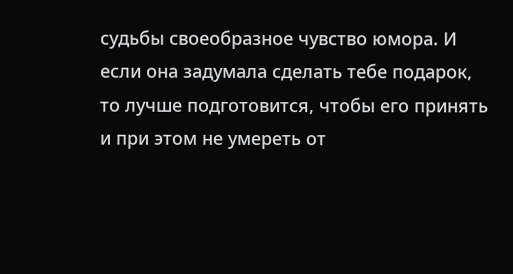судьбы своеобразное чувство юмора. И если она задумала сделать тебе подарок, то лучше подготовится, чтобы его принять и при этом не умереть от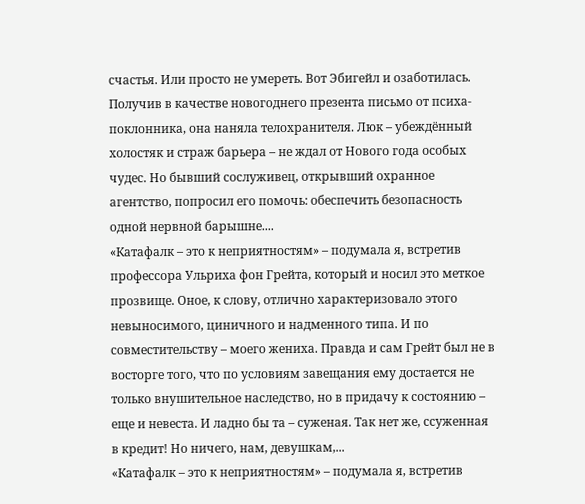счастья. Или просто не умереть. Вот Эбигейл и озаботилась. Получив в качестве новогоднего презента письмо от психа-поклонника, она наняла телохранителя. Люк – убеждённый холостяк и страж барьера – не ждал от Нового года особых чудес. Но бывший сослуживец, открывший охранное агентство, попросил его помочь: обеспечить безопасность одной нервной барышне....
«Катафалк – это к неприятностям» – подумала я, встретив профессора Ульриха фон Грейта, который и носил это меткое прозвище. Оное, к слову, отлично характеризовало этого невыносимого, циничного и надменного типа. И по совместительству – моего жениха. Правда и сам Грейт был не в восторге того, что по условиям завещания ему достается не только внушительное наследство, но в придачу к состоянию – еще и невеста. И ладно бы та – суженая. Так нет же, ссуженная в кредит! Но ничего, нам, девушкам,...
«Катафалк – это к неприятностям» – подумала я, встретив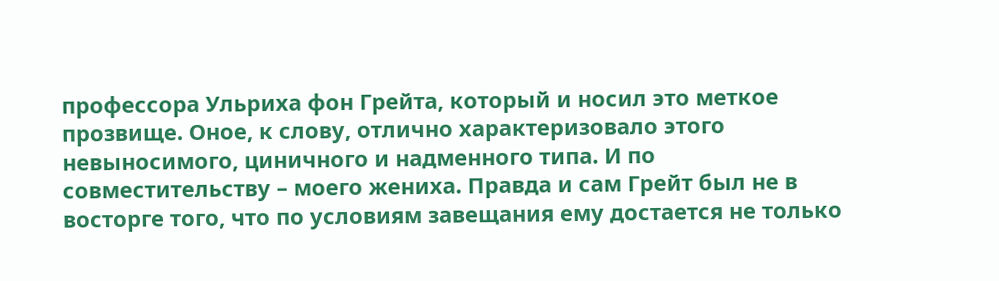профессора Ульриха фон Грейта, который и носил это меткое прозвище. Оное, к слову, отлично характеризовало этого невыносимого, циничного и надменного типа. И по совместительству – моего жениха. Правда и сам Грейт был не в восторге того, что по условиям завещания ему достается не только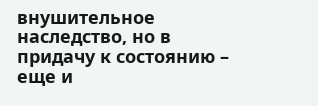внушительное наследство, но в придачу к состоянию – еще и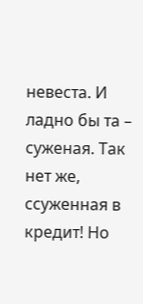невеста. И ладно бы та – суженая. Так нет же, ссуженная в кредит! Но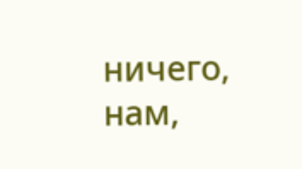ничего, нам,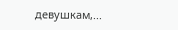девушкам,...